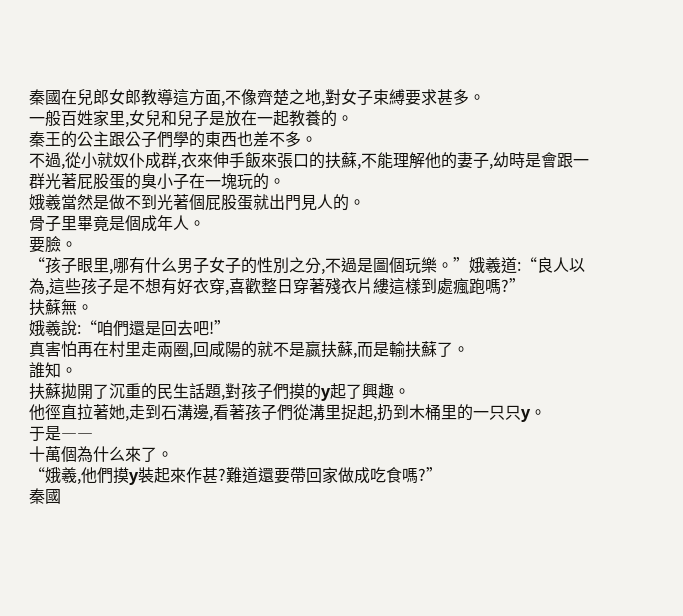秦國在兒郎女郎教導這方面,不像齊楚之地,對女子束縛要求甚多。
一般百姓家里,女兒和兒子是放在一起教養的。
秦王的公主跟公子們學的東西也差不多。
不過,從小就奴仆成群,衣來伸手飯來張口的扶蘇,不能理解他的妻子,幼時是會跟一群光著屁股蛋的臭小子在一塊玩的。
娥羲當然是做不到光著個屁股蛋就出門見人的。
骨子里畢竟是個成年人。
要臉。
“孩子眼里,哪有什么男子女子的性別之分,不過是圖個玩樂。”娥羲道:“良人以為,這些孩子是不想有好衣穿,喜歡整日穿著殘衣片縷這樣到處瘋跑嗎?”
扶蘇無。
娥羲說:“咱們還是回去吧!”
真害怕再在村里走兩圈,回咸陽的就不是嬴扶蘇,而是輸扶蘇了。
誰知。
扶蘇拋開了沉重的民生話題,對孩子們摸的y起了興趣。
他徑直拉著她,走到石溝邊,看著孩子們從溝里捉起,扔到木桶里的一只只y。
于是――
十萬個為什么來了。
“娥羲,他們摸y裝起來作甚?難道還要帶回家做成吃食嗎?”
秦國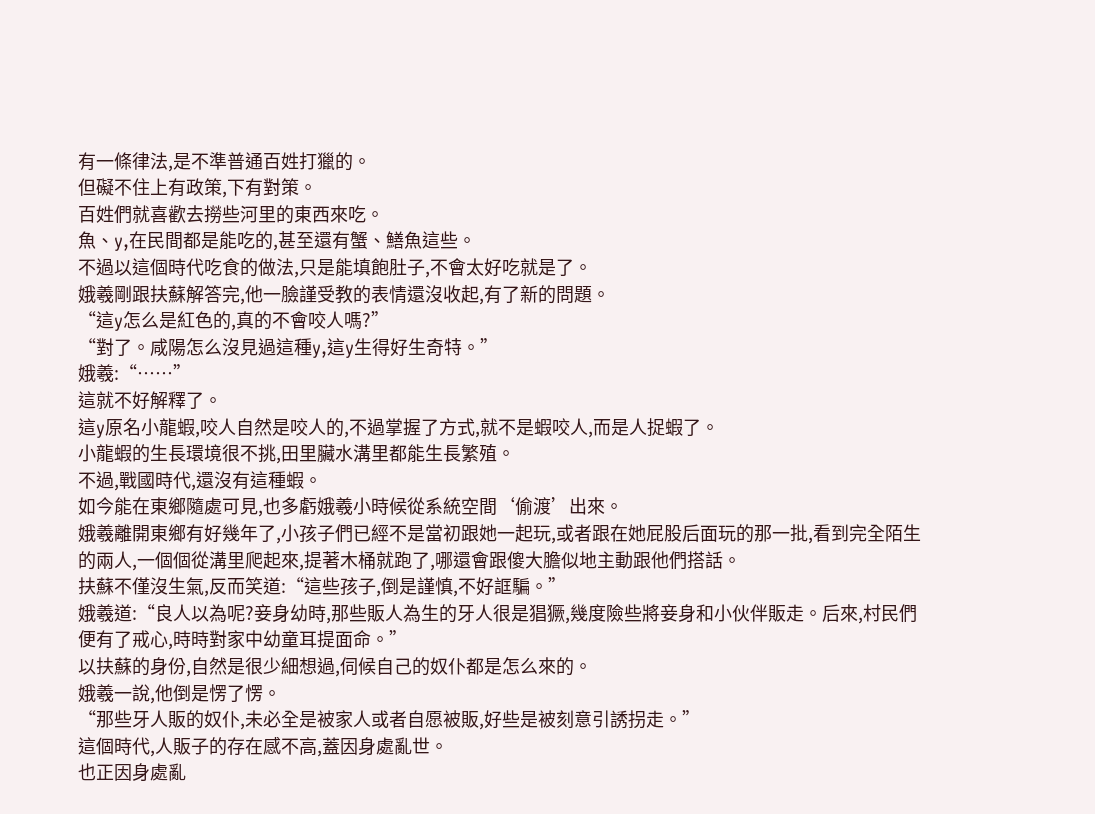有一條律法,是不準普通百姓打獵的。
但礙不住上有政策,下有對策。
百姓們就喜歡去撈些河里的東西來吃。
魚、y,在民間都是能吃的,甚至還有蟹、鱔魚這些。
不過以這個時代吃食的做法,只是能填飽肚子,不會太好吃就是了。
娥羲剛跟扶蘇解答完,他一臉謹受教的表情還沒收起,有了新的問題。
“這y怎么是紅色的,真的不會咬人嗎?”
“對了。咸陽怎么沒見過這種y,這y生得好生奇特。”
娥羲:“……”
這就不好解釋了。
這y原名小龍蝦,咬人自然是咬人的,不過掌握了方式,就不是蝦咬人,而是人捉蝦了。
小龍蝦的生長環境很不挑,田里臟水溝里都能生長繁殖。
不過,戰國時代,還沒有這種蝦。
如今能在東鄉隨處可見,也多虧娥羲小時候從系統空間‘偷渡’出來。
娥羲離開東鄉有好幾年了,小孩子們已經不是當初跟她一起玩,或者跟在她屁股后面玩的那一批,看到完全陌生的兩人,一個個從溝里爬起來,提著木桶就跑了,哪還會跟傻大膽似地主動跟他們搭話。
扶蘇不僅沒生氣,反而笑道:“這些孩子,倒是謹慎,不好誆騙。”
娥羲道:“良人以為呢?妾身幼時,那些販人為生的牙人很是猖獗,幾度險些將妾身和小伙伴販走。后來,村民們便有了戒心,時時對家中幼童耳提面命。”
以扶蘇的身份,自然是很少細想過,伺候自己的奴仆都是怎么來的。
娥羲一說,他倒是愣了愣。
“那些牙人販的奴仆,未必全是被家人或者自愿被販,好些是被刻意引誘拐走。”
這個時代,人販子的存在感不高,蓋因身處亂世。
也正因身處亂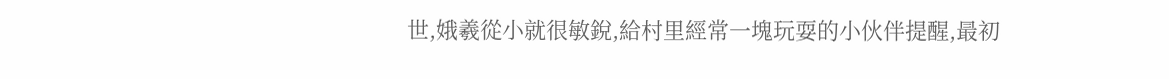世,娥羲從小就很敏銳,給村里經常一塊玩耍的小伙伴提醒,最初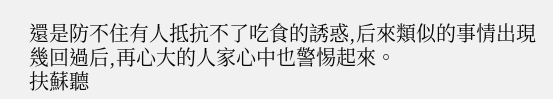還是防不住有人抵抗不了吃食的誘惑,后來類似的事情出現幾回過后,再心大的人家心中也警惕起來。
扶蘇聽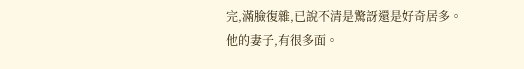完,滿臉復雜,已說不清是驚訝還是好奇居多。
他的妻子,有很多面。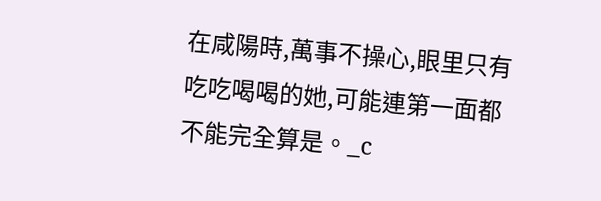在咸陽時,萬事不操心,眼里只有吃吃喝喝的她,可能連第一面都不能完全算是。_c